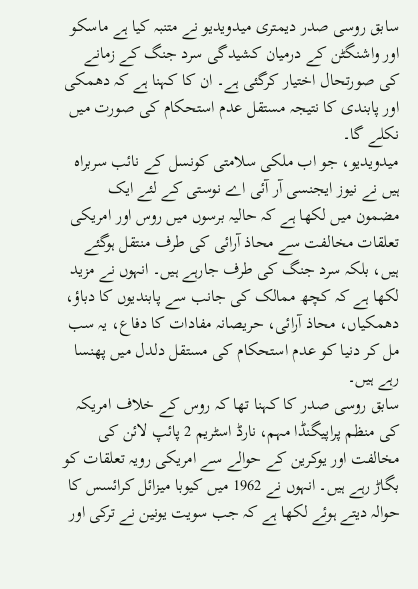سابق روسی صدر دیمتری میدویدیو نے متنبہ کیا ہے ماسکو اور واشنگٹن کے درمیان کشیدگی سرد جنگ کے زمانے کی صورتحال اختیار کرگئی ہے۔ ان کا کہنا ہے کہ دھمکی اور پابندی کا نتیجہ مستقل عدم استحکام کی صورت میں نکلے گا۔
میدویدیو، جو اب ملکی سلامتی کونسل کے نائب سربراہ ہیں نے نیوز ایجنسی آر آئی اے نوستی کے لئے ایک مضمون میں لکھا ہے کہ حالیہ برسوں میں روس اور امریکی تعلقات مخالفت سے محاذ آرائی کی طرف منتقل ہوگئے ہیں، بلکہ سرد جنگ کی طرف جارہے ہیں۔ انہوں نے مزید لکھا ہے کہ کچھ ممالک کی جانب سے پابندیوں کا دباؤ، دھمکیاں، محاذ آرائی، حریصانہ مفادات کا دفاع، یہ سب مل کر دنیا کو عدم استحکام کی مستقل دلدل میں پھنسا رہے ہیں۔
سابق روسی صدر کا کہنا تھا کہ روس کے خلاف امریکہ کی منظم پراپیگنڈا مہم، نارڈ اسٹریم 2 پائپ لائن کی مخالفت اور یوکرین کے حوالے سے امریکی رویہ تعلقات کو بگاڑ رہے ہیں۔ انہوں نے 1962 میں کیوبا میزائل کرائسس کا حوالہ دیتے ہوئے لکھا ہے کہ جب سویت یونین نے ترکی اور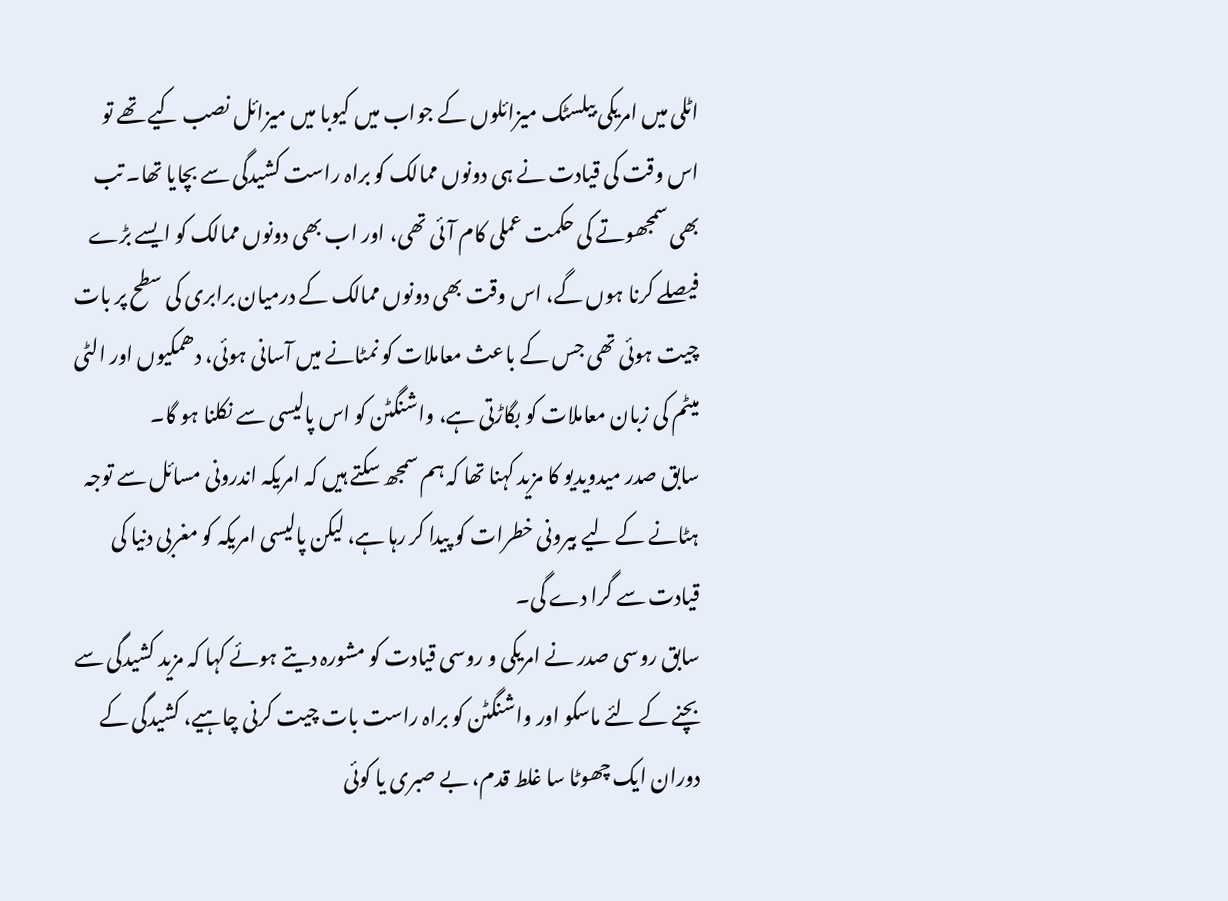اٹلی میں امریکی بیلسٹک میزائلوں کے جواب میں کیوبا میں میزائل نصب کیے تھے تو اس وقت کی قیادت نے ہی دونوں ممالک کو براہ راست کشیدگی سے بچایا تھا۔ تب بھی سمجھوتے کی حکمت عملی کام آئی تھی، اور اب بھی دونوں ممالک کو ایسے بڑے فیصلے کرنا ہوں گے، اس وقت بھی دونوں ممالک کے درمیان برابری کی سطح پر بات چیت ہوئی تھی جس کے باعث معاملات کو نمٹانے میں آسانی ہوئی، دھمکیوں اور الٹی میٹم کی زبان معاملات کو بگاڑتی ہے، واشنگٹن کو اس پالیسی سے نکلنا ہو گا۔
سابق صدر میدویدیو کا مزید کہنا تھا کہ ہم سمجھ سکتے ہیں کہ امریکہ اندرونی مسائل سے توجہ ہٹانے کے لیے بیرونی خطرات کو پیدا کر رہا ہے، لیکن پالیسی امریکہ کو مغربی دنیا کی قیادت سے گرا دے گی۔
سابق روسی صدر نے امریکی و روسی قیادت کو مشورہ دیتے ہوئے کہا کہ مزید کشیدگی سے بچنے کے لئے ماسکو اور واشنگٹن کو براہ راست بات چیت کرنی چاہیے، کشیدگی کے دوران ایک چھوٹا سا غلط قدم، بے صبری یا کوئی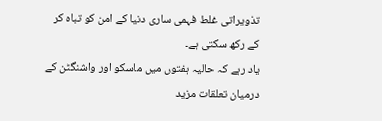تذویراتی غلط فہمی ساری دنیا کے امن کو تباہ کر کے رکھ سکتی ہے۔
یاد رہے کہ حالیہ ہفتوں میں ماسکو اور واشنگٹن کے درمیان تعلقات مزید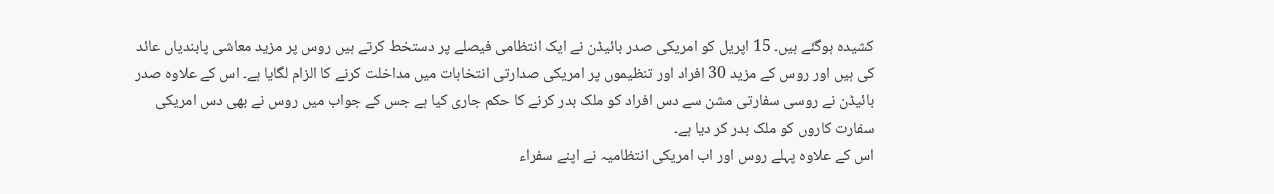کشیدہ ہوگئے ہیں۔ 15 اپریل کو امریکی صدر بائیڈن نے ایک انتظامی فیصلے پر دستخط کرتے ہیں روس پر مزید معاشی پابندیاں عائد کی ہیں اور روس کے مزید 30 افراد اور تنظیموں پر امریکی صدارتی انتخابات میں مداخلت کرنے کا الزام لگایا ہے۔ اس کے علاوہ صدر بائیڈن نے روسی سفارتی مشن سے دس افراد کو ملک بدر کرنے کا حکم جاری کیا ہے جس کے جواب میں روس نے بھی دس امریکی سفارت کاروں کو ملک بدر کر دیا ہے۔
اس کے علاوہ پہلے روس اور اب امریکی انتظامیہ نے اپنے سفراء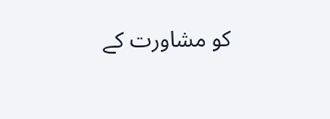کو مشاورت کے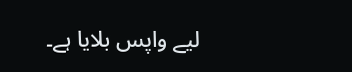لیے واپس بلایا ہے۔